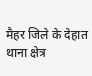मैहर जिले के देहात थाना क्षेत्र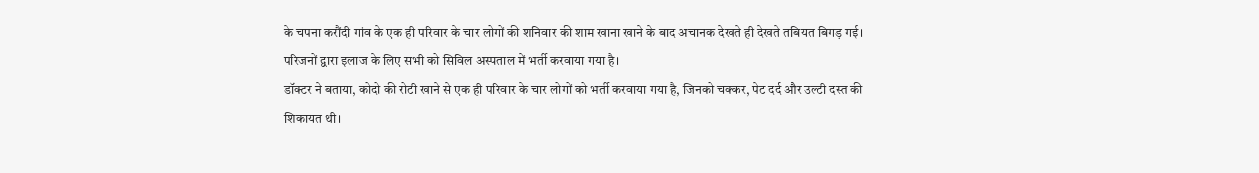के चपना करौंदी गांव के एक ही परिवार के चार लोगों की शनिवार की शाम खाना खाने के बाद अचानक देखते ही देखते तबियत बिगड़ गई। परिजनों द्वारा इलाज के लिए सभी को सिविल अस्पताल में भर्ती करवाया गया है।
डॉक्टर ने बताया, कोदो की रोटी खाने से एक ही परिवार के चार लोगों को भर्ती करवाया गया है, जिनको चक्कर, पेट दर्द और उल्टी दस्त की शिकायत थी।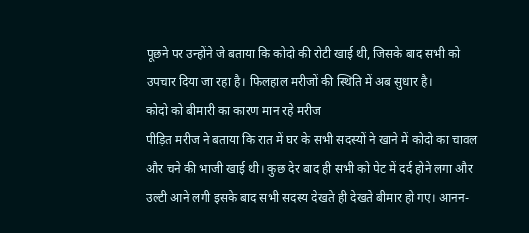पूछने पर उन्होंने जे बताया कि कोदो की रोटी खाई थी, जिसके बाद सभी को उपचार दिया जा रहा है। फिलहाल मरीजों की स्थिति में अब सुधार है।
कोदो को बीमारी का कारण मान रहे मरीज
पीड़ित मरीज ने बताया कि रात में घर के सभी सदस्यों ने खाने में कोदो का चावल और चने की भाजी खाई थी। कुछ देर बाद ही सभी को पेट में दर्द होने लगा और उल्टी आने लगी इसके बाद सभी सदस्य देखते ही देखते बीमार हो गए। आनन-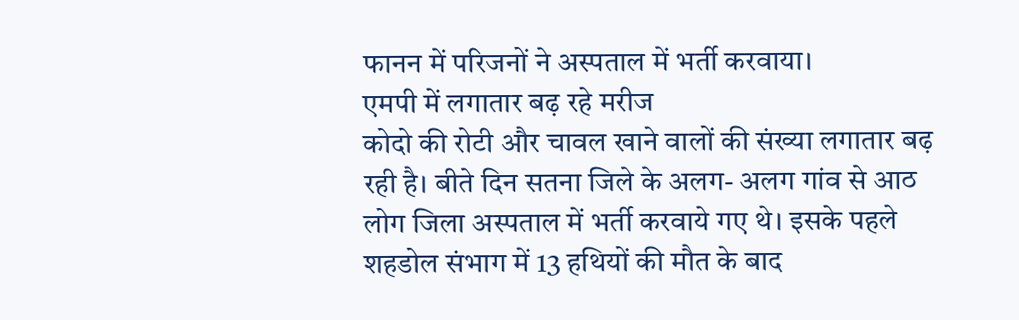फानन में परिजनों ने अस्पताल में भर्ती करवाया।
एमपी में लगातार बढ़ रहे मरीज
कोदो की रोटी और चावल खाने वालों की संख्या लगातार बढ़ रही है। बीते दिन सतना जिले के अलग- अलग गांव से आठ लोग जिला अस्पताल में भर्ती करवाये गए थे। इसके पहले शहडोल संभाग में 13 हथियों की मौत के बाद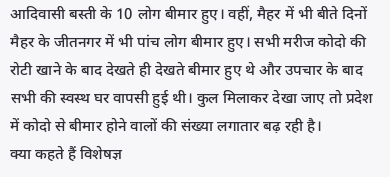आदिवासी बस्ती के 10 लोग बीमार हुए। वहीं, मैहर में भी बीते दिनों मैहर के जीतनगर में भी पांच लोग बीमार हुए। सभी मरीज कोदो की रोटी खाने के बाद देखते ही देखते बीमार हुए थे और उपचार के बाद सभी की स्वस्थ घर वापसी हुई थी। कुल मिलाकर देखा जाए तो प्रदेश में कोदो से बीमार होने वालों की संख्या लगातार बढ़ रही है।
क्या कहते हैं विशेषज्ञ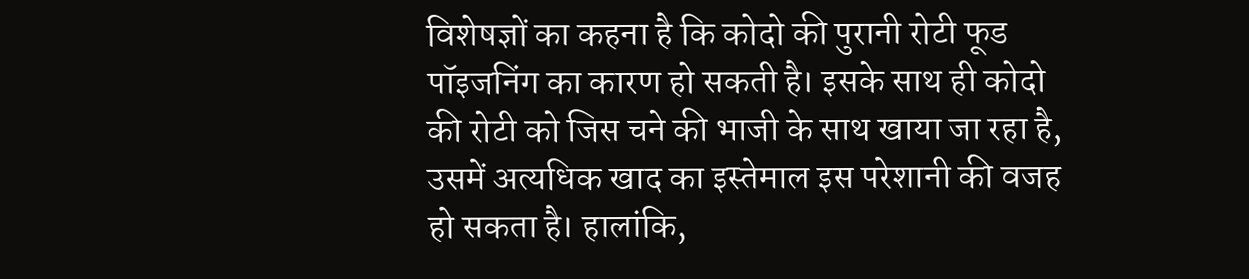विशेषज्ञों का कहना है कि कोदो की पुरानी रोटी फूड पॉइजनिंग का कारण हो सकती है। इसके साथ ही कोदो की रोटी को जिस चने की भाजी के साथ खाया जा रहा है, उसमें अत्यधिक खाद का इस्तेमाल इस परेशानी की वजह हो सकता है। हालांकि,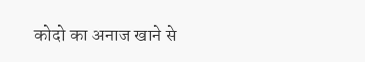कोदो का अनाज खाने से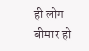ही लोग बीमार हो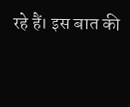रहे हैं। इस बात की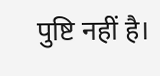पुष्टि नहीं है।